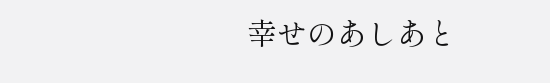幸せのあしあと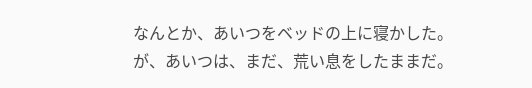なんとか、あいつをベッドの上に寝かした。
が、あいつは、まだ、荒い息をしたままだ。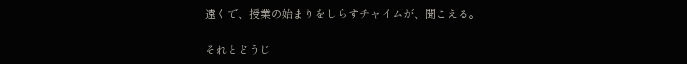遠くで、授業の始まりをしらすチャイムが、聞こえる。

それとどうじ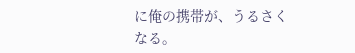に俺の携帯が、うるさくなる。